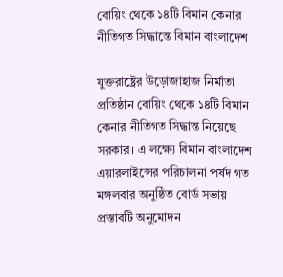বোয়িং থেকে ১৪টি বিমান কেনার নীতিগত সিদ্ধান্তে বিমান বাংলাদেশ

যুক্তরাষ্ট্রের উড়োজাহাজ নির্মাতা প্রতিষ্ঠান বোয়িং থেকে ১৪টি বিমান কেনার নীতিগত সিদ্ধান্ত নিয়েছে সরকার। এ লক্ষ্যে বিমান বাংলাদেশ এয়ারলাইন্সের পরিচালনা পর্ষদ গত মঙ্গলবার অনুষ্ঠিত বোর্ড সভায় প্রস্তাবটি অনুমোদন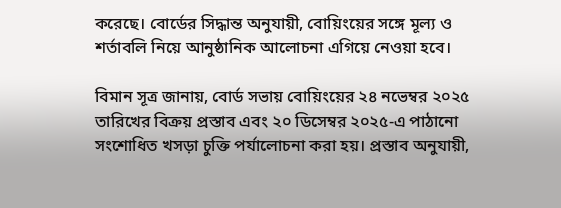করেছে। বোর্ডের সিদ্ধান্ত অনুযায়ী, বোয়িংয়ের সঙ্গে মূল্য ও শর্তাবলি নিয়ে আনুষ্ঠানিক আলোচনা এগিয়ে নেওয়া হবে।

বিমান সূত্র জানায়, বোর্ড সভায় বোয়িংয়ের ২৪ নভেম্বর ২০২৫ তারিখের বিক্রয় প্রস্তাব এবং ২০ ডিসেম্বর ২০২৫-এ পাঠানো সংশোধিত খসড়া চুক্তি পর্যালোচনা করা হয়। প্রস্তাব অনুযায়ী,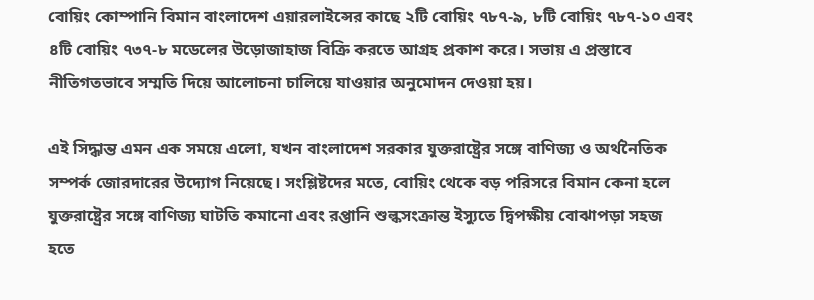বোয়িং কোম্পানি বিমান বাংলাদেশ এয়ারলাইন্সের কাছে ২টি বোয়িং ৭৮৭-৯, ৮টি বোয়িং ৭৮৭-১০ এবং ৪টি বোয়িং ৭৩৭-৮ মডেলের উড়োজাহাজ বিক্রি করতে আগ্রহ প্রকাশ করে। সভায় এ প্রস্তাবে নীতিগতভাবে সম্মতি দিয়ে আলোচনা চালিয়ে যাওয়ার অনুমোদন দেওয়া হয়।

এই সিদ্ধান্ত এমন এক সময়ে এলো, যখন বাংলাদেশ সরকার যুক্তরাষ্ট্রের সঙ্গে বাণিজ্য ও অর্থনৈতিক সম্পর্ক জোরদারের উদ্যোগ নিয়েছে। সংশ্লিষ্টদের মতে, বোয়িং থেকে বড় পরিসরে বিমান কেনা হলে যুক্তরাষ্ট্রের সঙ্গে বাণিজ্য ঘাটতি কমানো এবং রপ্তানি শুল্কসংক্রান্ত ইস্যুতে দ্বিপক্ষীয় বোঝাপড়া সহজ হতে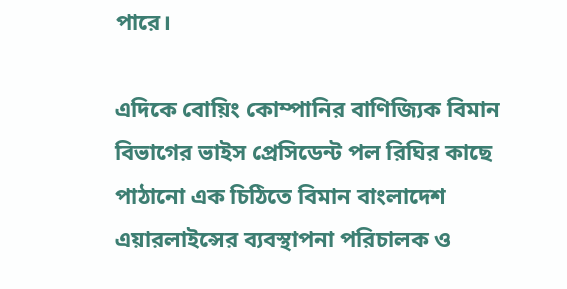পারে।

এদিকে বোয়িং কোম্পানির বাণিজ্যিক বিমান বিভাগের ভাইস প্রেসিডেন্ট পল রিঘির কাছে পাঠানো এক চিঠিতে বিমান বাংলাদেশ এয়ারলাইন্সের ব্যবস্থাপনা পরিচালক ও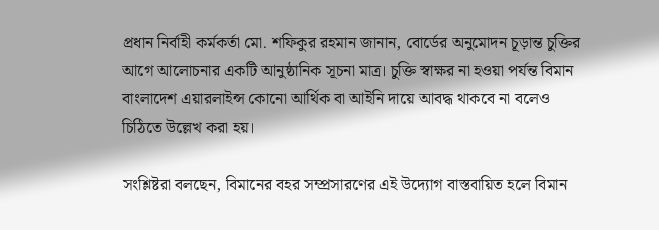প্রধান নির্বাহী কর্মকর্তা মো. শফিকুর রহমান জানান, বোর্ডের অনুমোদন চূড়ান্ত চুক্তির আগে আলোচনার একটি আনুষ্ঠানিক সূচনা মাত্র। চুক্তি স্বাক্ষর না হওয়া পর্যন্ত বিমান বাংলাদেশ এয়ারলাইন্স কোনো আর্থিক বা আইনি দায়ে আবদ্ধ থাকবে না বলেও চিঠিতে উল্লেখ করা হয়।

সংশ্লিষ্টরা বলছেন, বিমানের বহর সম্প্রসারণের এই উদ্যোগ বাস্তবায়িত হলে বিমান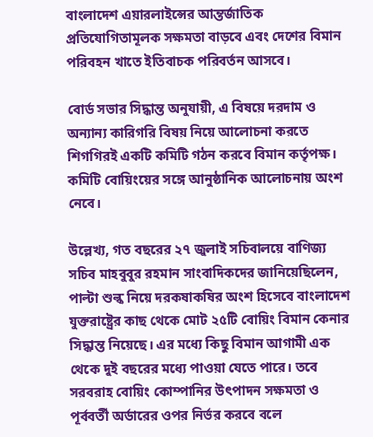বাংলাদেশ এয়ারলাইন্সের আন্তর্জাতিক প্রতিযোগিতামূলক সক্ষমতা বাড়বে এবং দেশের বিমান পরিবহন খাতে ইতিবাচক পরিবর্তন আসবে।

বোর্ড সভার সিদ্ধান্ত অনুযায়ী, এ বিষয়ে দরদাম ও অন্যান্য কারিগরি বিষয় নিয়ে আলোচনা করতে শিগগিরই একটি কমিটি গঠন করবে বিমান কর্তৃপক্ষ। কমিটি বোয়িংয়ের সঙ্গে আনুষ্ঠানিক আলোচনায় অংশ নেবে।

উল্লেখ্য, গত বছরের ২৭ জুলাই সচিবালয়ে বাণিজ্য সচিব মাহবুবুর রহমান সাংবাদিকদের জানিয়েছিলেন, পাল্টা শুল্ক নিয়ে দরকষাকষির অংশ হিসেবে বাংলাদেশ যুক্তরাষ্ট্রের কাছ থেকে মোট ২৫টি বোয়িং বিমান কেনার সিদ্ধান্ত নিয়েছে। এর মধ্যে কিছু বিমান আগামী এক থেকে দুই বছরের মধ্যে পাওয়া যেতে পারে। তবে সরবরাহ বোয়িং কোম্পানির উৎপাদন সক্ষমতা ও পূর্ববর্তী অর্ডারের ওপর নির্ভর করবে বলে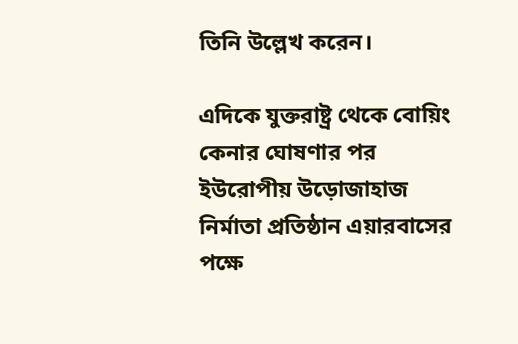তিনি উল্লেখ করেন।

এদিকে যুক্তরাষ্ট্র থেকে বোয়িং কেনার ঘোষণার পর ইউরোপীয় উড়োজাহাজ নির্মাতা প্রতিষ্ঠান এয়ারবাসের পক্ষে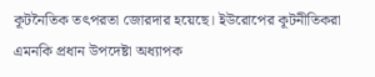কূটনৈতিক তৎপরতা জোরদার হয়েছে। ইউরোপের কূটনীতিকরা এমনকি প্রধান উপদেষ্টা অধ্যাপক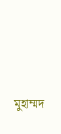মুহাম্মদ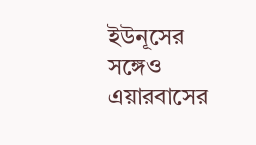ইউনূসের সঙ্গেও এয়ারবাসের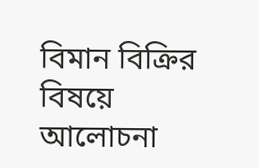বিমান বিক্রির বিষয়ে আলোচনা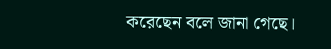করেছেন বলে জানা গেছে।